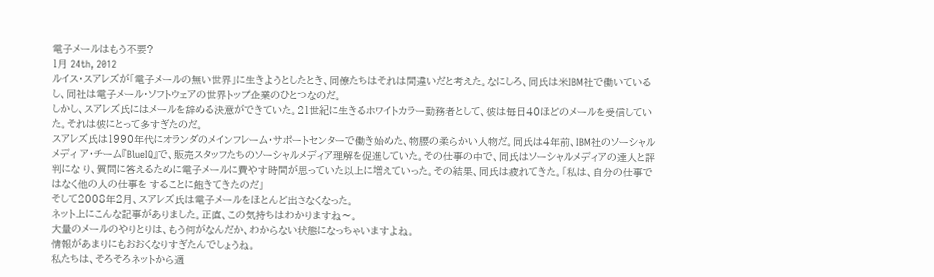電子メールはもう不要?
1月 24th, 2012
ルイス・スアレズが「電子メールの無い世界」に生きようとしたとき、同僚たちはそれは間違いだと考えた。なにしろ、同氏は米IBM社で働いているし、同社は電子メール・ソフトウェアの世界トップ企業のひとつなのだ。
しかし、スアレズ氏にはメールを辞める決意ができていた。21世紀に生きるホワイトカラー勤務者として、彼は毎日40ほどのメールを受信していた。それは彼にとって多すぎたのだ。
スアレズ氏は1990年代にオランダのメインフレーム・サポートセンターで働き始めた、物腰の柔らかい人物だ。同氏は4年前、IBM社のソーシャルメディ ア・チーム『BlueIQ』で、販売スタッフたちのソーシャルメディア理解を促進していた。その仕事の中で、同氏はソーシャルメディアの達人と評判にな り、質問に答えるために電子メールに費やす時間が思っていた以上に増えていった。その結果、同氏は疲れてきた。「私は、自分の仕事ではなく他の人の仕事を することに飽きてきたのだ」
そして2008年2月、スアレズ氏は電子メールをほとんど出さなくなった。
ネット上にこんな記事がありました。正直、この気持ちはわかりますね〜。
大量のメールのやりとりは、もう何がなんだか、わからない状態になっちゃいますよね。
情報があまりにもおおくなりすぎたんでしょうね。
私たちは、そろそろネットから適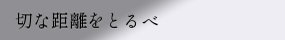切な距離をとるべ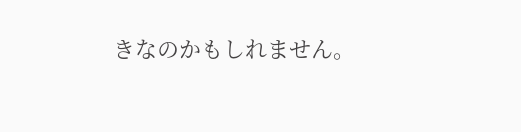きなのかもしれません。